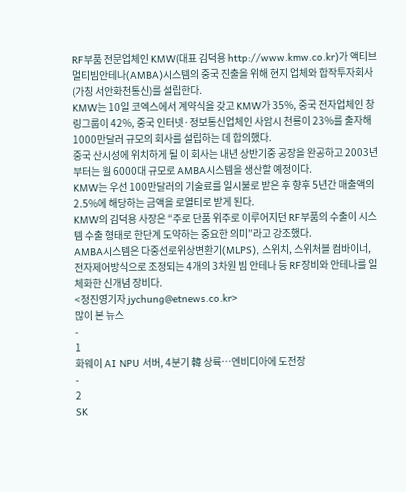RF부품 전문업체인 KMW(대표 김덕용 http://www.kmw.co.kr)가 액티브멀티빔안테나(AMBA)시스템의 중국 진출을 위해 현지 업체와 합작투자회사(가칭 서안화천통신)를 설립한다.
KMW는 10일 코엑스에서 계약식을 갖고 KMW가 35%, 중국 전자업체인 창링그룹이 42%, 중국 인터넷·정보통신업체인 사암시 천룡이 23%를 출자해 1000만달러 규모의 회사를 설립하는 데 합의했다.
중국 산시성에 위치하게 될 이 회사는 내년 상반기중 공장을 완공하고 2003년부터는 월 6000대 규모로 AMBA시스템을 생산할 예정이다.
KMW는 우선 100만달러의 기술료를 일시불로 받은 후 향후 5년간 매출액의 2.5%에 해당하는 금액을 로열티로 받게 된다.
KMW의 김덕용 사장은 “주로 단품 위주로 이루어지던 RF부품의 수출이 시스템 수출 형태로 한단계 도약하는 중요한 의미”라고 강조했다.
AMBA시스템은 다중선로위상변환기(MLPS), 스위치, 스위처블 컴바이너, 전자제어방식으로 조정되는 4개의 3차원 빔 안테나 등 RF장비와 안테나를 일체화한 신개념 장비다.
<정진영기자 jychung@etnews.co.kr>
많이 본 뉴스
-
1
화웨이 AI NPU 서버, 4분기 韓 상륙…엔비디아에 도전장
-
2
SK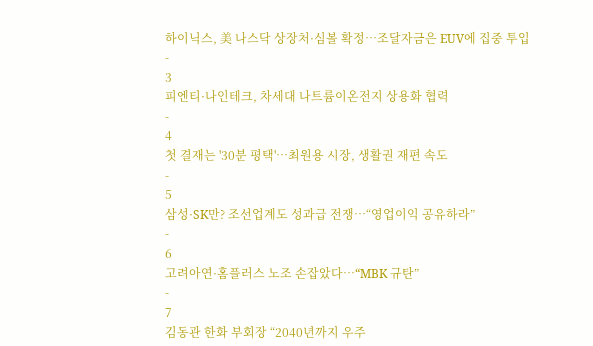하이닉스, 美 나스닥 상장처·심볼 확정…조달자금은 EUV에 집중 투입
-
3
피엔티·나인테크, 차세대 나트륨이온전지 상용화 협력
-
4
첫 결재는 '30분 평택'…최원용 시장, 생활권 재편 속도
-
5
삼성·SK만? 조선업계도 성과급 전쟁…“영업이익 공유하라”
-
6
고려아연·홈플러스 노조 손잡았다…“MBK 규탄”
-
7
김동관 한화 부회장 “2040년까지 우주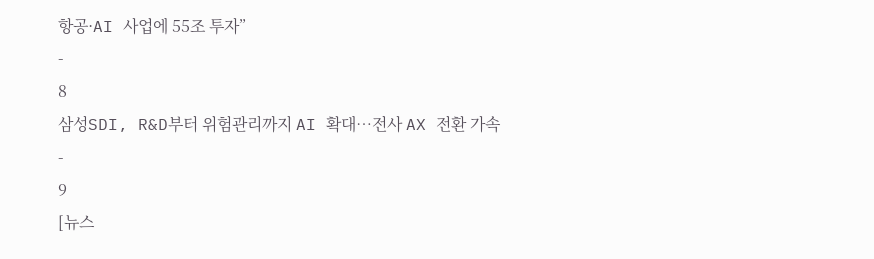항공·AI 사업에 55조 투자”
-
8
삼성SDI, R&D부터 위험관리까지 AI 확대…전사 AX 전환 가속
-
9
[뉴스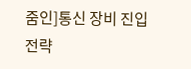줌인]통신 장비 진입 전략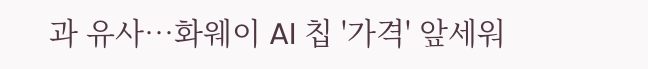과 유사…화웨이 AI 칩 '가격' 앞세워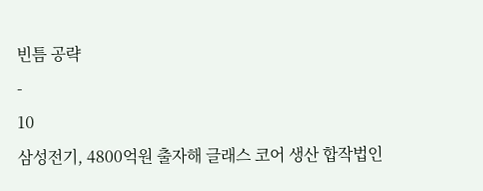빈틈 공략
-
10
삼성전기, 4800억원 출자해 글래스 코어 생산 합작법인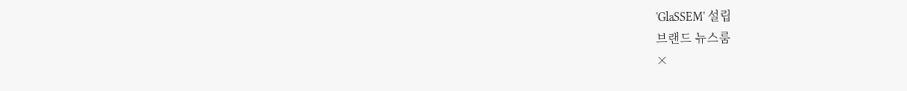'GlaSSEM' 설립
브랜드 뉴스룸
×